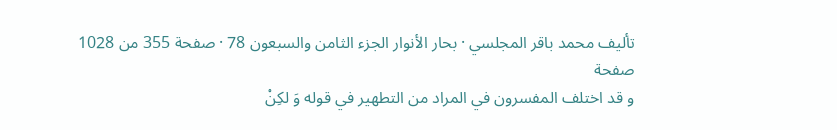تأليف محمد باقر المجلسي · بحار الأنوار الجزء الثامن والسبعون 78 · صفحة 355 من 1028
صفحة
و قد اختلف المفسرون في المراد من التطهير في قوله وَ لكِنْ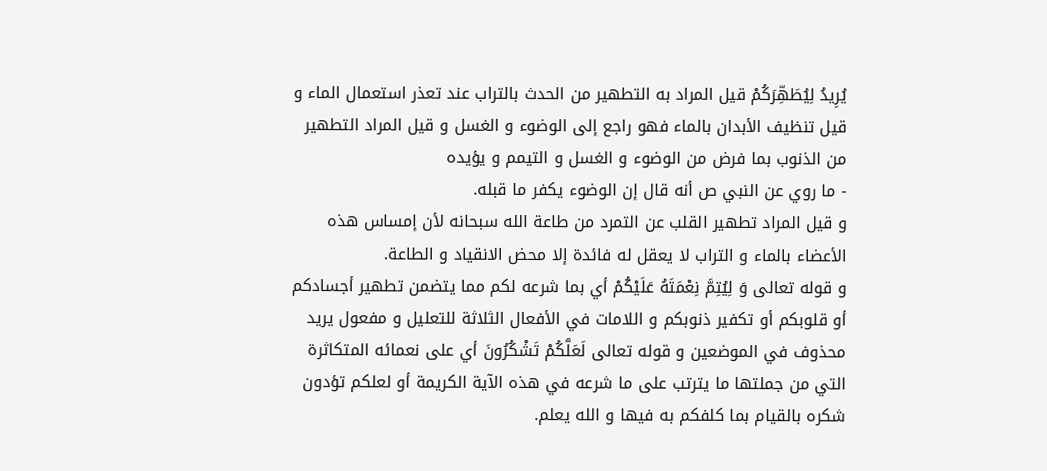يُرِيدُ لِيُطَهِّرَكُمْ قيل المراد به التطهير من الحدث بالتراب عند تعذر استعمال الماء و قيل تنظيف الأبدان بالماء فهو راجع إلى الوضوء و الغسل و قيل المراد التطهير من الذنوب بما فرض من الوضوء و الغسل و التيمم و يؤيده
- ما روي عن النبي ص أنه قال إن الوضوء يكفر ما قبله.
و قيل المراد تطهير القلب عن التمرد من طاعة الله سبحانه لأن إمساس هذه الأعضاء بالماء و التراب لا يعقل له فائدة إلا محض الانقياد و الطاعة.
و قوله تعالى وَ لِيُتِمَّ نِعْمَتَهُ عَلَيْكُمْ أي بما شرعه لكم مما يتضمن تطهير أجسادكم أو قلوبكم أو تكفير ذنوبكم و اللامات في الأفعال الثلاثة للتعليل و مفعول يريد محذوف في الموضعين و قوله تعالى لَعَلَّكُمْ تَشْكُرُونَ أي على نعمائه المتكاثرة التي من جملتها ما يترتب على ما شرعه في هذه الآية الكريمة أو لعلكم تؤدون شكره بالقيام بما كلفكم به فيها و الله يعلم.